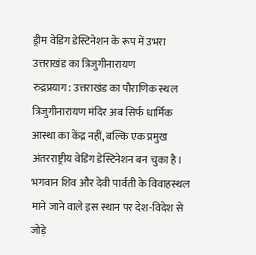ड्रीम वेडिंग डेस्टिनेशन के रूप में उभरा उत्तराखंड का त्रिजुगीनारायण
रुद्रप्रयाग: उत्तराखंड का पौराणिक स्थल त्रिजुगीनारायण मंदिर अब सिर्फ धार्मिक आस्था का केंद्र नहीं, बल्कि एक प्रमुख अंतरराष्ट्रीय वेडिंग डेस्टिनेशन बन चुका है। भगवान शिव और देवी पार्वती के विवाहस्थल माने जाने वाले इस स्थान पर देश-विदेश से जोड़े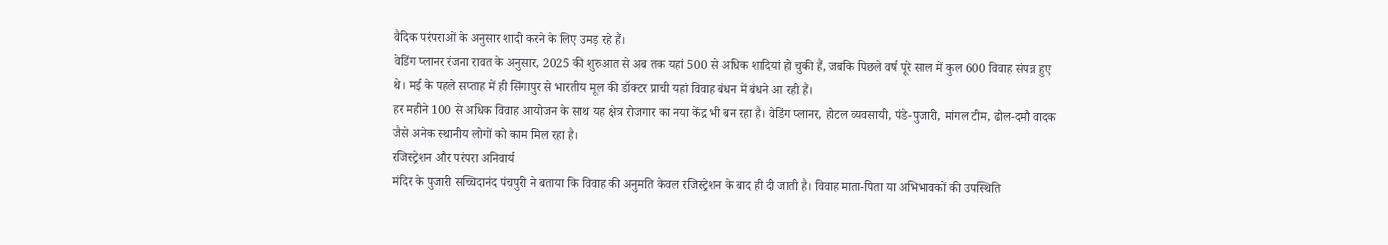वैदिक परंपराओं के अनुसार शादी करने के लिए उमड़ रहे हैं।
वेडिंग प्लानर रंजना रावत के अनुसार, 2025 की शुरुआत से अब तक यहां 500 से अधिक शादियां हो चुकी हैं, जबकि पिछले वर्ष पूरे साल में कुल 600 विवाह संपन्न हुए थे। मई के पहले सप्ताह में ही सिंगापुर से भारतीय मूल की डॉक्टर प्राची यहां विवाह बंधन में बंधने आ रही हैं।
हर महीने 100 से अधिक विवाह आयोजन के साथ यह क्षेत्र रोजगार का नया केंद्र भी बन रहा है। वेडिंग प्लानर, होटल व्यवसायी, पंडे-पुजारी, मांगल टीम, ढोल-दमौ वादक जैसे अनेक स्थानीय लोगों को काम मिल रहा है।
रजिस्ट्रेशन और परंपरा अनिवार्य
मंदिर के पुजारी सच्चिदानंद पंचपुरी ने बताया कि विवाह की अनुमति केवल रजिस्ट्रेशन के बाद ही दी जाती है। विवाह माता-पिता या अभिभावकों की उपस्थिति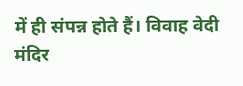में ही संपन्न होते हैं। विवाह वेदी मंदिर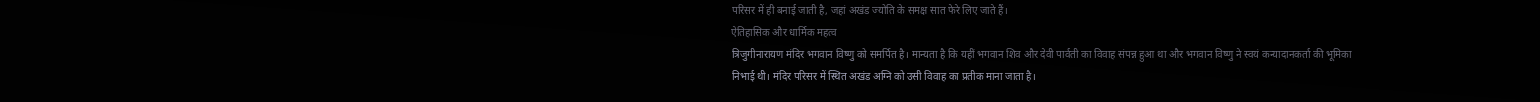परिसर में ही बनाई जाती है, जहां अखंड ज्योति के समक्ष सात फेरे लिए जाते हैं।
ऐतिहासिक और धार्मिक महत्व
त्रिजुगीनारायण मंदिर भगवान विष्णु को समर्पित है। मान्यता है कि यहीं भगवान शिव और देवी पार्वती का विवाह संपन्न हुआ था और भगवान विष्णु ने स्वयं कन्यादानकर्ता की भूमिका निभाई थी। मंदिर परिसर में स्थित अखंड अग्नि को उसी विवाह का प्रतीक माना जाता है।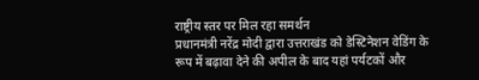राष्ट्रीय स्तर पर मिल रहा समर्थन
प्रधानमंत्री नरेंद्र मोदी द्वारा उत्तराखंड को डेस्टिनेशन वेडिंग के रूप में बढ़ावा देने की अपील के बाद यहां पर्यटकों और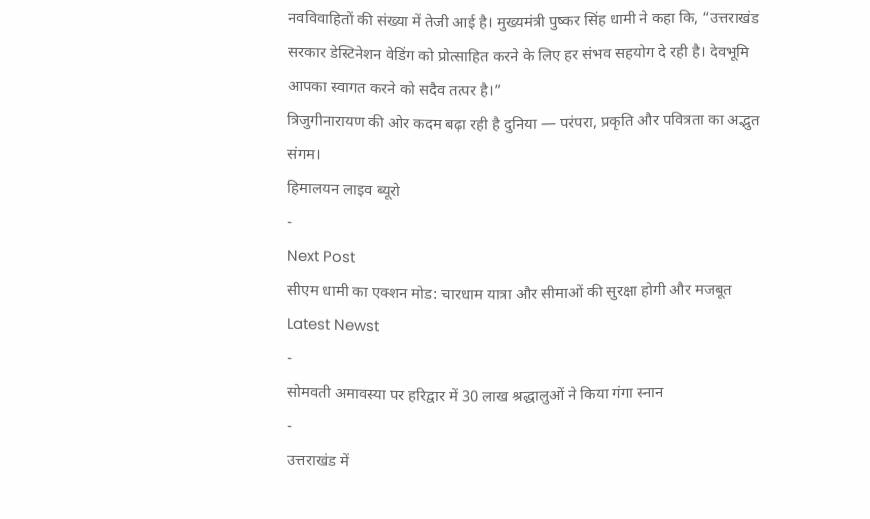नवविवाहितों की संख्या में तेजी आई है। मुख्यमंत्री पुष्कर सिंह धामी ने कहा कि, “उत्तराखंड सरकार डेस्टिनेशन वेडिंग को प्रोत्साहित करने के लिए हर संभव सहयोग दे रही है। देवभूमि आपका स्वागत करने को सदैव तत्पर है।”
त्रिजुगीनारायण की ओर कदम बढ़ा रही है दुनिया — परंपरा, प्रकृति और पवित्रता का अद्भुत संगम।
हिमालयन लाइव ब्यूरो
-
Next Post
सीएम धामी का एक्शन मोड: चारधाम यात्रा और सीमाओं की सुरक्षा होगी और मजबूत
Latest Newst
-
सोमवती अमावस्या पर हरिद्वार में 30 लाख श्रद्धालुओं ने किया गंगा स्नान
-
उत्तराखंड में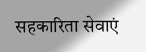सहकारिता सेवाएं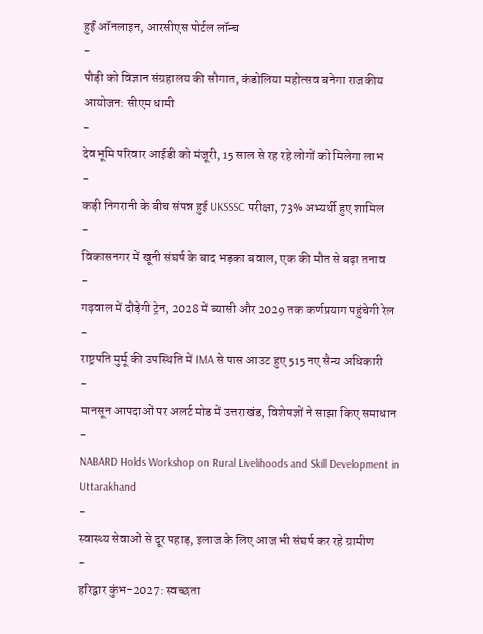हुईं ऑनलाइन, आरसीएस पोर्टल लॉन्च
-
पौड़ी को विज्ञान संग्रहालय की सौगात, कंडोलिया महोत्सव बनेगा राजकीय आयोजन: सीएम धामी
-
देवभूमि परिवार आईडी को मंजूरी, 15 साल से रह रहे लोगों को मिलेगा लाभ
-
कड़ी निगरानी के बीच संपन्न हुई UKSSSC परीक्षा, 73% अभ्यर्थी हुए शामिल
-
विकासनगर में खूनी संघर्ष के बाद भड़का बवाल, एक की मौत से बढ़ा तनाव
-
गढ़वाल में दौड़ेगी ट्रेन, 2028 में ब्यासी और 2029 तक कर्णप्रयाग पहुंचेगी रेल
-
राष्ट्रपति मुर्मू की उपस्थिति में IMA से पास आउट हुए 515 नए सैन्य अधिकारी
-
मानसून आपदाओं पर अलर्ट मोड में उत्तराखंड, विशेषज्ञों ने साझा किए समाधान
-
NABARD Holds Workshop on Rural Livelihoods and Skill Development in Uttarakhand
-
स्वास्थ्य सेवाओं से दूर पहाड़, इलाज के लिए आज भी संघर्ष कर रहे ग्रामीण
-
हरिद्वार कुंभ-2027: स्वच्छता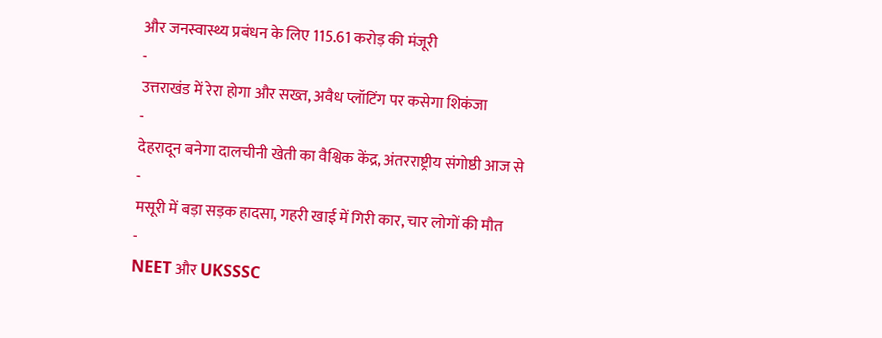और जनस्वास्थ्य प्रबंधन के लिए 115.61 करोड़ की मंजूरी
-
उत्तराखंड में रेरा होगा और सख्त, अवैध प्लॉटिंग पर कसेगा शिकंजा
-
देहरादून बनेगा दालचीनी खेती का वैश्विक केंद्र, अंतरराष्ट्रीय संगोष्ठी आज से
-
मसूरी में बड़ा सड़क हादसा, गहरी खाई में गिरी कार, चार लोगों की मौत
-
NEET और UKSSSC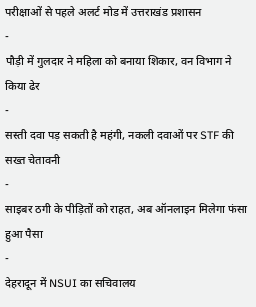परीक्षाओं से पहले अलर्ट मोड में उत्तराखंड प्रशासन
-
पौड़ी में गुलदार ने महिला को बनाया शिकार, वन विभाग ने किया ढेर
-
सस्ती दवा पड़ सकती है महंगी, नकली दवाओं पर STF की सख्त चेतावनी
-
साइबर ठगी के पीड़ितों को राहत, अब ऑनलाइन मिलेगा फंसा हुआ पैसा
-
देहरादून में NSUI का सचिवालय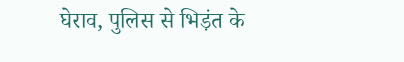घेराव, पुलिस से भिड़ंत के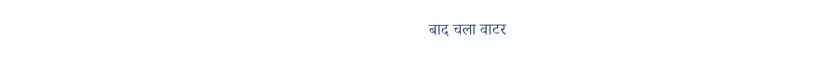बाद चला वाटर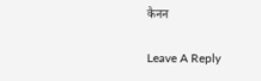कैनन

Leave A Reply